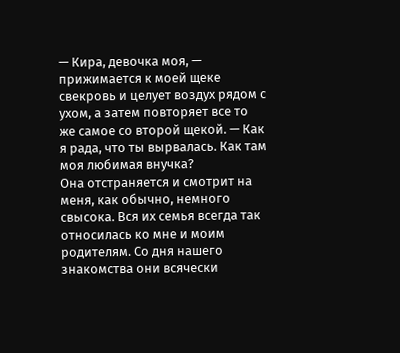— Кира, девочка моя, — прижимается к моей щеке свекровь и целует воздух рядом с ухом, а затем повторяет все то же самое со второй щекой. — Как я рада, что ты вырвалась. Как там моя любимая внучка?
Она отстраняется и смотрит на меня, как обычно, немного свысока. Вся их семья всегда так относилась ко мне и моим родителям. Со дня нашего знакомства они всячески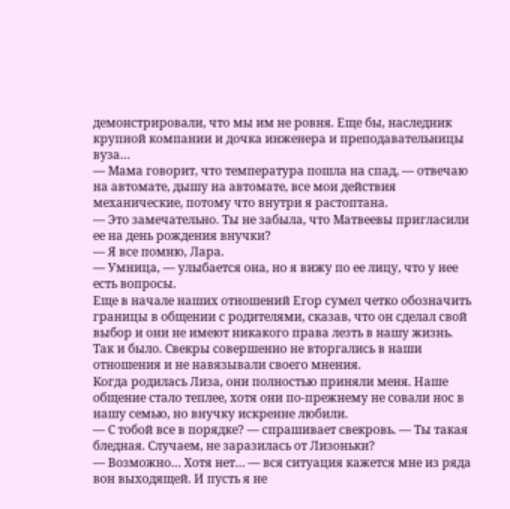демонстрировали, что мы им не ровня. Еще бы, наследник крупной компании и дочка инженера и преподавательницы вуза…
— Мама говорит, что температура пошла на спад, — отвечаю на автомате, дышу на автомате, все мои действия механические, потому что внутри я растоптана.
— Это замечательно. Ты не забыла, что Матвеевы пригласили ее на день рождения внучки?
— Я все помню, Лара.
— Умница, — улыбается она, но я вижу по ее лицу, что у нее есть вопросы.
Еще в начале наших отношений Егор сумел четко обозначить границы в общении с родителями, сказав, что он сделал свой выбор и они не имеют никакого права лезть в нашу жизнь. Так и было. Свекры совершенно не вторгались в наши отношения и не навязывали своего мнения.
Когда родилась Лиза, они полностью приняли меня. Наше общение стало теплее, хотя они по-прежнему не совали нос в нашу семью, но внучку искренне любили.
— С тобой все в порядке? — спрашивает свекровь. — Ты такая бледная. Случаем, не заразилась от Лизоньки?
— Возможно… Хотя нет… — вся ситуация кажется мне из ряда вон выходящей. И пусть я не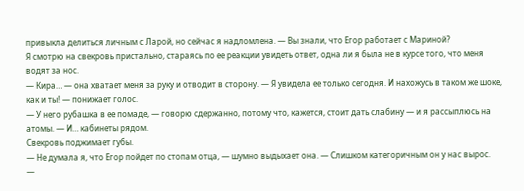привыкла делиться личным с Ларой, но сейчас я надломлена. — Вы знали, что Егор работает с Мариной?
Я смотрю на свекровь пристально, стараясь по ее реакции увидеть ответ, одна ли я была не в курсе того, что меня водят за нос.
— Кира… — она хватает меня за руку и отводит в сторону. — Я увидела ее только сегодня. И нахожусь в таком же шоке, как и ты! — понижает голос.
— У него рубашка в ее помаде, — говорю сдержанно, потому что, кажется, стоит дать слабину — и я рассыплюсь на атомы. — И… кабинеты рядом.
Свекровь поджимает губы.
— Не думала я, что Егор пойдет по стопам отца, — шумно выдыхает она. — Слишком категоричным он у нас вырос.
—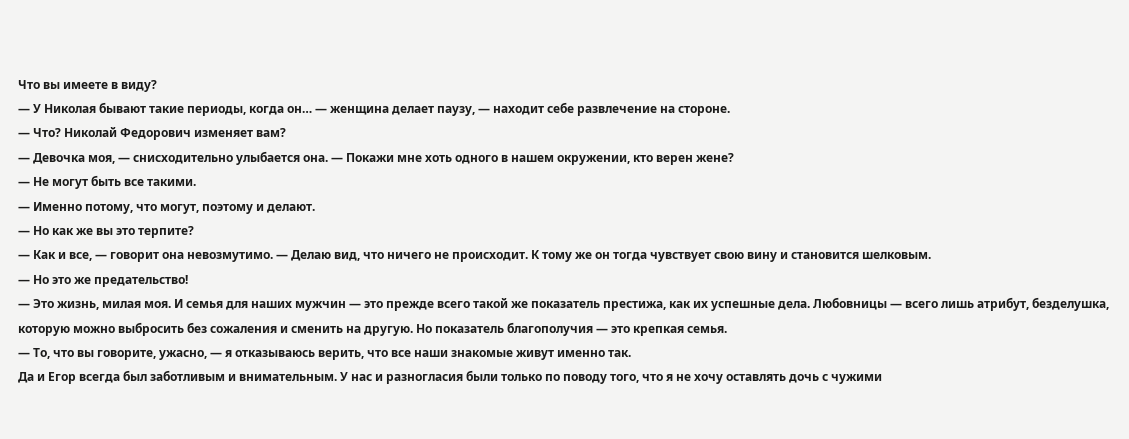Что вы имеете в виду?
— У Николая бывают такие периоды, когда он… — женщина делает паузу, — находит себе развлечение на стороне.
— Что? Николай Федорович изменяет вам?
— Девочка моя, — снисходительно улыбается она. — Покажи мне хоть одного в нашем окружении, кто верен жене?
— Не могут быть все такими.
— Именно потому, что могут, поэтому и делают.
— Но как же вы это терпите?
— Как и все, — говорит она невозмутимо. — Делаю вид, что ничего не происходит. К тому же он тогда чувствует свою вину и становится шелковым.
— Но это же предательство!
— Это жизнь, милая моя. И семья для наших мужчин — это прежде всего такой же показатель престижа, как их успешные дела. Любовницы — всего лишь атрибут, безделушка, которую можно выбросить без сожаления и сменить на другую. Но показатель благополучия — это крепкая семья.
— То, что вы говорите, ужасно, — я отказываюсь верить, что все наши знакомые живут именно так.
Да и Егор всегда был заботливым и внимательным. У нас и разногласия были только по поводу того, что я не хочу оставлять дочь с чужими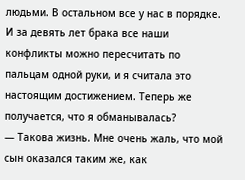людьми. В остальном все у нас в порядке. И за девять лет брака все наши конфликты можно пересчитать по пальцам одной руки, и я считала это настоящим достижением. Теперь же получается, что я обманывалась?
— Такова жизнь. Мне очень жаль, что мой сын оказался таким же, как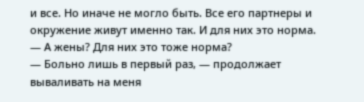и все. Но иначе не могло быть. Все его партнеры и окружение живут именно так. И для них это норма.
— А жены? Для них это тоже норма?
— Больно лишь в первый раз, — продолжает вываливать на меня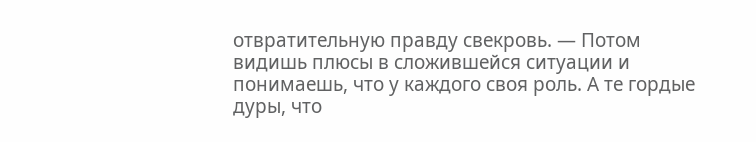отвратительную правду свекровь. — Потом видишь плюсы в сложившейся ситуации и понимаешь, что у каждого своя роль. А те гордые дуры, что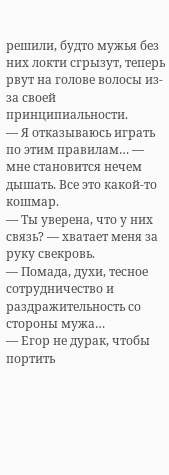решили, будто мужья без них локти сгрызут, теперь рвут на голове волосы из-за своей принципиальности.
— Я отказываюсь играть по этим правилам… — мне становится нечем дышать. Все это какой-то кошмар.
— Ты уверена, что у них связь? — хватает меня за руку свекровь.
— Помада, духи, тесное сотрудничество и раздражительность со стороны мужа…
— Егор не дурак, чтобы портить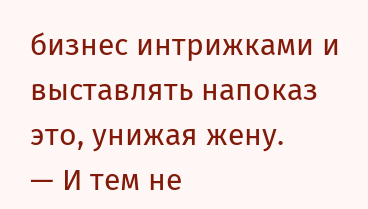бизнес интрижками и выставлять напоказ это, унижая жену.
— И тем не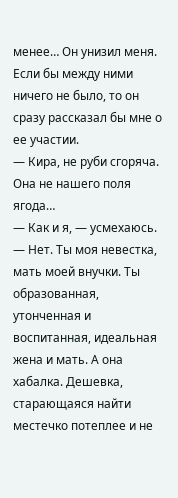менее… Он унизил меня. Если бы между ними ничего не было, то он сразу рассказал бы мне о ее участии.
— Кира, не руби сгоряча. Она не нашего поля ягода…
— Как и я, — усмехаюсь.
— Нет. Ты моя невестка, мать моей внучки. Ты образованная, утонченная и воспитанная, идеальная жена и мать. А она хабалка. Дешевка, старающаяся найти местечко потеплее и не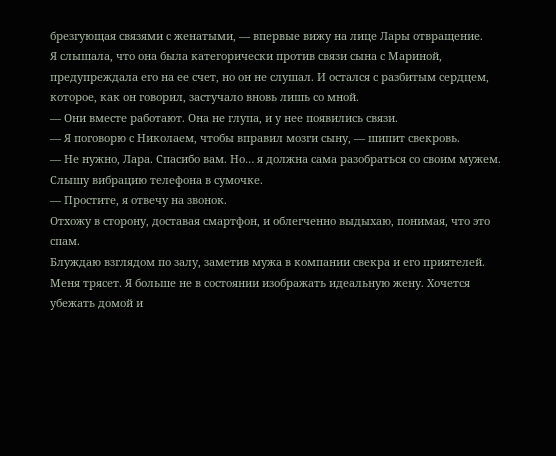брезгующая связями с женатыми, — впервые вижу на лице Лары отвращение.
Я слышала, что она была категорически против связи сына с Мариной, предупреждала его на ее счет, но он не слушал. И остался с разбитым сердцем, которое, как он говорил, застучало вновь лишь со мной.
— Они вместе работают. Она не глупа, и у нее появились связи.
— Я поговорю с Николаем, чтобы вправил мозги сыну, — шипит свекровь.
— Не нужно, Лара. Спасибо вам. Но… я должна сама разобраться со своим мужем.
Слышу вибрацию телефона в сумочке.
— Простите, я отвечу на звонок.
Отхожу в сторону, доставая смартфон, и облегченно выдыхаю, понимая, что это спам.
Блуждаю взглядом по залу, заметив мужа в компании свекра и его приятелей. Меня трясет. Я больше не в состоянии изображать идеальную жену. Хочется убежать домой и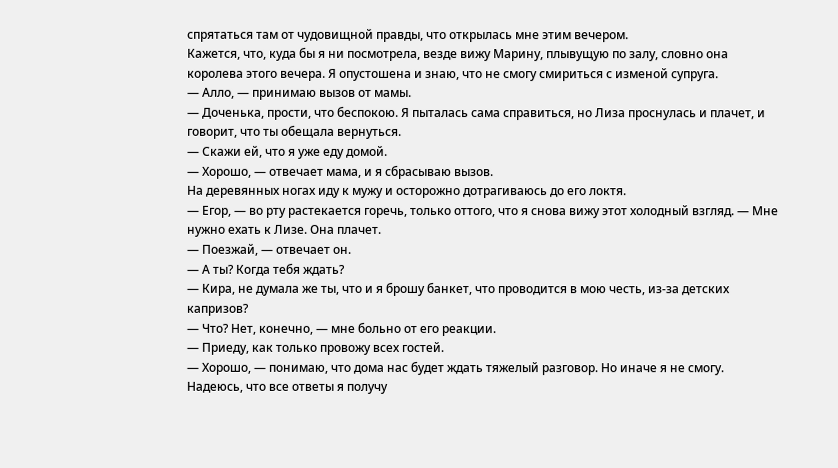спрятаться там от чудовищной правды, что открылась мне этим вечером.
Кажется, что, куда бы я ни посмотрела, везде вижу Марину, плывущую по залу, словно она королева этого вечера. Я опустошена и знаю, что не смогу смириться с изменой супруга.
— Алло, — принимаю вызов от мамы.
— Доченька, прости, что беспокою. Я пыталась сама справиться, но Лиза проснулась и плачет, и говорит, что ты обещала вернуться.
— Скажи ей, что я уже еду домой.
— Хорошо, — отвечает мама, и я сбрасываю вызов.
На деревянных ногах иду к мужу и осторожно дотрагиваюсь до его локтя.
— Егор, — во рту растекается горечь, только оттого, что я снова вижу этот холодный взгляд. — Мне нужно ехать к Лизе. Она плачет.
— Поезжай, — отвечает он.
— А ты? Когда тебя ждать?
— Кира, не думала же ты, что и я брошу банкет, что проводится в мою честь, из-за детских капризов?
— Что? Нет, конечно, — мне больно от его реакции.
— Приеду, как только провожу всех гостей.
— Хорошо, — понимаю, что дома нас будет ждать тяжелый разговор. Но иначе я не смогу. Надеюсь, что все ответы я получу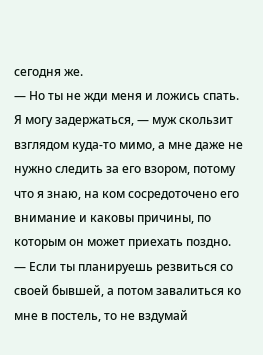сегодня же.
— Но ты не жди меня и ложись спать. Я могу задержаться, — муж скользит взглядом куда-то мимо, а мне даже не нужно следить за его взором, потому что я знаю, на ком сосредоточено его внимание и каковы причины, по которым он может приехать поздно.
— Если ты планируешь резвиться со своей бывшей, а потом завалиться ко мне в постель, то не вздумай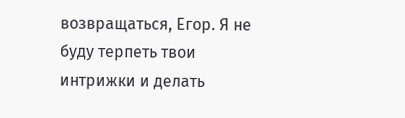возвращаться, Егор. Я не буду терпеть твои интрижки и делать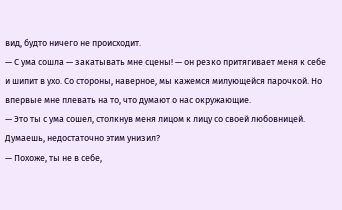вид, будто ничего не происходит.
— С ума сошла — закатывать мне сцены! — он резко притягивает меня к себе и шипит в ухо. Со стороны, наверное, мы кажемся милующейся парочкой. Но впервые мне плевать на то, что думают о нас окружающие.
— Это ты с ума сошел, столкнув меня лицом к лицу со своей любовницей. Думаешь, недостаточно этим унизил?
— Похоже, ты не в себе,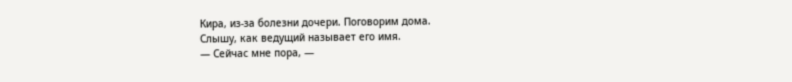Кира, из-за болезни дочери. Поговорим дома.
Слышу, как ведущий называет его имя.
— Сейчас мне пора, —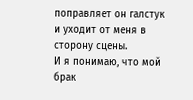поправляет он галстук и уходит от меня в сторону сцены.
И я понимаю, что мой брак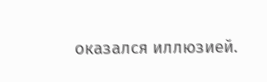оказался иллюзией.